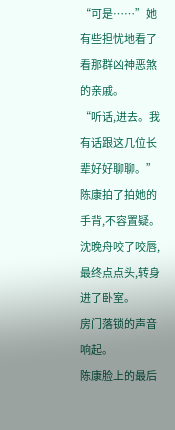“可是……”她有些担忧地看了看那群凶神恶煞的亲戚。
“听话,进去。我有话跟这几位长辈好好聊聊。”
陈康拍了拍她的手背,不容置疑。
沈晚舟咬了咬唇,最终点点头,转身进了卧室。
房门落锁的声音响起。
陈康脸上的最后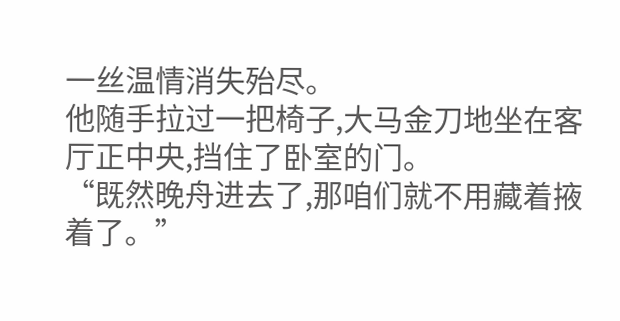一丝温情消失殆尽。
他随手拉过一把椅子,大马金刀地坐在客厅正中央,挡住了卧室的门。
“既然晚舟进去了,那咱们就不用藏着掖着了。”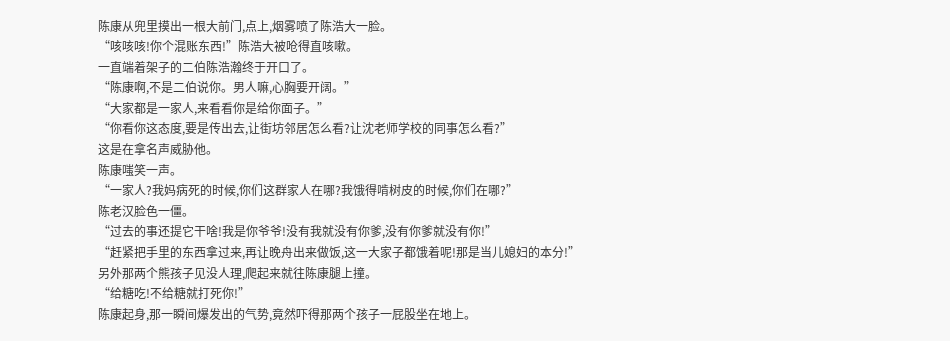陈康从兜里摸出一根大前门,点上,烟雾喷了陈浩大一脸。
“咳咳咳!你个混账东西!”陈浩大被呛得直咳嗽。
一直端着架子的二伯陈浩瀚终于开口了。
“陈康啊,不是二伯说你。男人嘛,心胸要开阔。”
“大家都是一家人,来看看你是给你面子。”
“你看你这态度,要是传出去,让街坊邻居怎么看?让沈老师学校的同事怎么看?”
这是在拿名声威胁他。
陈康嗤笑一声。
“一家人?我妈病死的时候,你们这群家人在哪?我饿得啃树皮的时候,你们在哪?”
陈老汉脸色一僵。
“过去的事还提它干啥!我是你爷爷!没有我就没有你爹,没有你爹就没有你!”
“赶紧把手里的东西拿过来,再让晚舟出来做饭,这一大家子都饿着呢!那是当儿媳妇的本分!”
另外那两个熊孩子见没人理,爬起来就往陈康腿上撞。
“给糖吃!不给糖就打死你!”
陈康起身,那一瞬间爆发出的气势,竟然吓得那两个孩子一屁股坐在地上。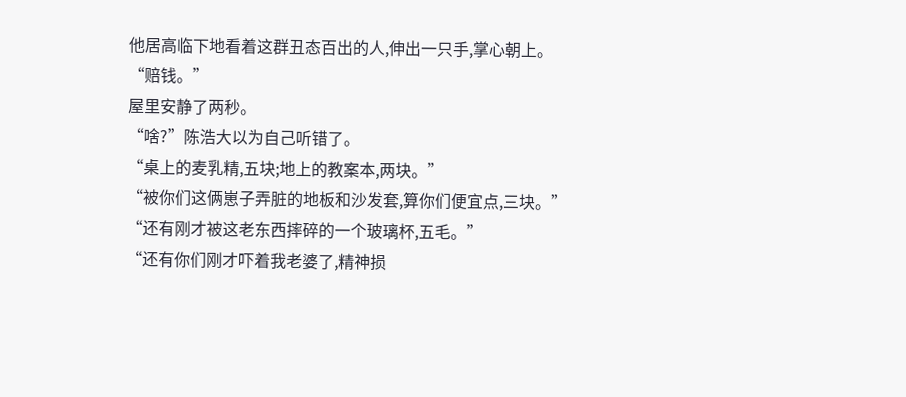他居高临下地看着这群丑态百出的人,伸出一只手,掌心朝上。
“赔钱。”
屋里安静了两秒。
“啥?”陈浩大以为自己听错了。
“桌上的麦乳精,五块;地上的教案本,两块。”
“被你们这俩崽子弄脏的地板和沙发套,算你们便宜点,三块。”
“还有刚才被这老东西摔碎的一个玻璃杯,五毛。”
“还有你们刚才吓着我老婆了,精神损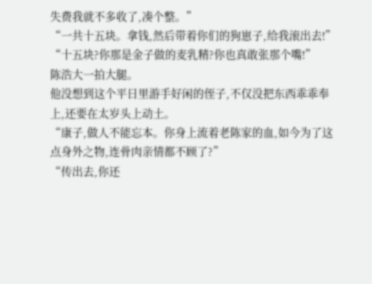失费我就不多收了,凑个整。”
“一共十五块。拿钱,然后带着你们的狗崽子,给我滚出去!”
“十五块?你那是金子做的麦乳精?你也真敢张那个嘴!”
陈浩大一拍大腿。
他没想到这个平日里游手好闲的侄子,不仅没把东西乖乖奉上,还要在太岁头上动土。
“康子,做人不能忘本。你身上流着老陈家的血,如今为了这点身外之物,连骨肉亲情都不顾了?”
“传出去,你还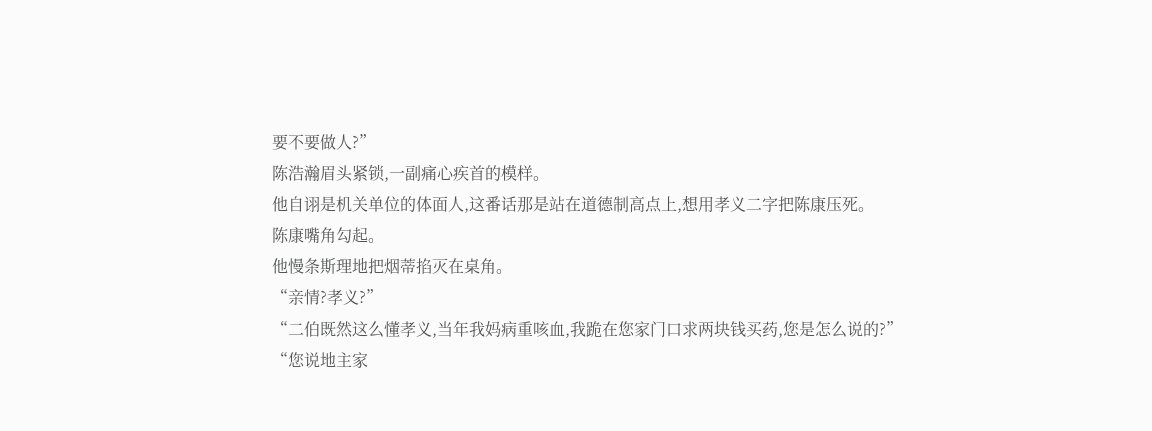要不要做人?”
陈浩瀚眉头紧锁,一副痛心疾首的模样。
他自诩是机关单位的体面人,这番话那是站在道德制高点上,想用孝义二字把陈康压死。
陈康嘴角勾起。
他慢条斯理地把烟蒂掐灭在桌角。
“亲情?孝义?”
“二伯既然这么懂孝义,当年我妈病重咳血,我跪在您家门口求两块钱买药,您是怎么说的?”
“您说地主家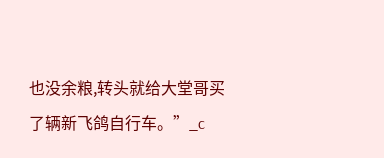也没余粮,转头就给大堂哥买了辆新飞鸽自行车。”_c